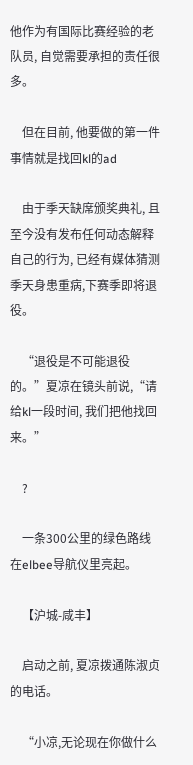他作为有国际比赛经验的老队员, 自觉需要承担的责任很多。

    但在目前, 他要做的第一件事情就是找回kl的ad

    由于季天缺席颁奖典礼, 且至今没有发布任何动态解释自己的行为, 已经有媒体猜测季天身患重病,下赛季即将退役。

    “退役是不可能退役的。”夏凉在镜头前说,“请给kl一段时间, 我们把他找回来。”

    ?

    一条300公里的绿色路线在elbee导航仪里亮起。

    【沪城-咸丰】

    启动之前, 夏凉拨通陈淑贞的电话。

    “小凉,无论现在你做什么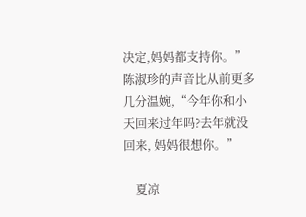决定,妈妈都支持你。”陈淑珍的声音比从前更多几分温婉,“今年你和小天回来过年吗?去年就没回来, 妈妈很想你。”

    夏凉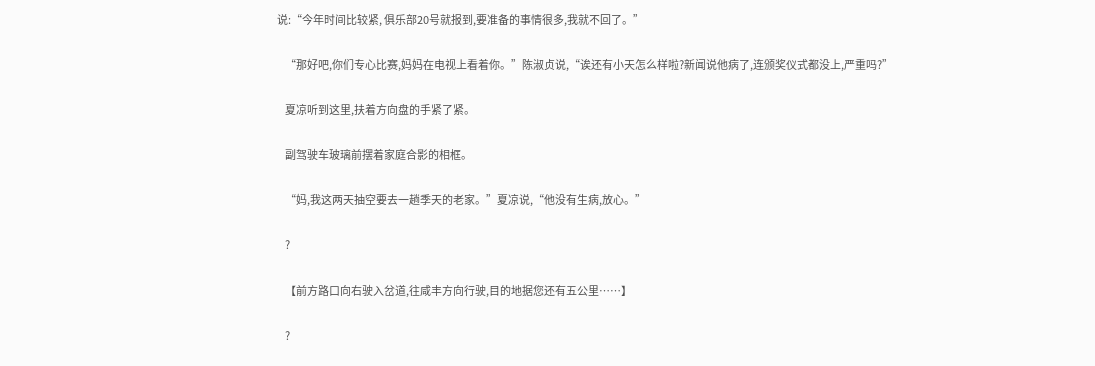说:“今年时间比较紧, 俱乐部20号就报到,要准备的事情很多,我就不回了。”

    “那好吧,你们专心比赛,妈妈在电视上看着你。”陈淑贞说,“诶还有小天怎么样啦?新闻说他病了,连颁奖仪式都没上,严重吗?”

    夏凉听到这里,扶着方向盘的手紧了紧。

    副驾驶车玻璃前摆着家庭合影的相框。

    “妈,我这两天抽空要去一趟季天的老家。”夏凉说,“他没有生病,放心。”

    ?

    【前方路口向右驶入岔道,往咸丰方向行驶,目的地据您还有五公里……】

    ?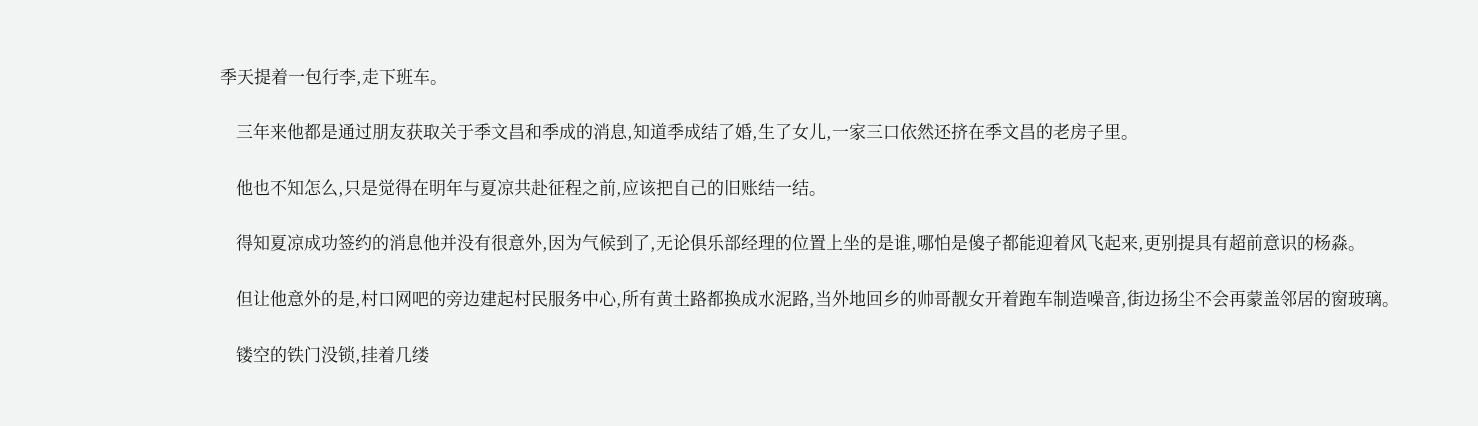季天提着一包行李,走下班车。

    三年来他都是通过朋友获取关于季文昌和季成的消息,知道季成结了婚,生了女儿,一家三口依然还挤在季文昌的老房子里。

    他也不知怎么,只是觉得在明年与夏凉共赴征程之前,应该把自己的旧账结一结。

    得知夏凉成功签约的消息他并没有很意外,因为气候到了,无论俱乐部经理的位置上坐的是谁,哪怕是傻子都能迎着风飞起来,更别提具有超前意识的杨淼。

    但让他意外的是,村口网吧的旁边建起村民服务中心,所有黄土路都换成水泥路,当外地回乡的帅哥靓女开着跑车制造噪音,街边扬尘不会再蒙盖邻居的窗玻璃。

    镂空的铁门没锁,挂着几缕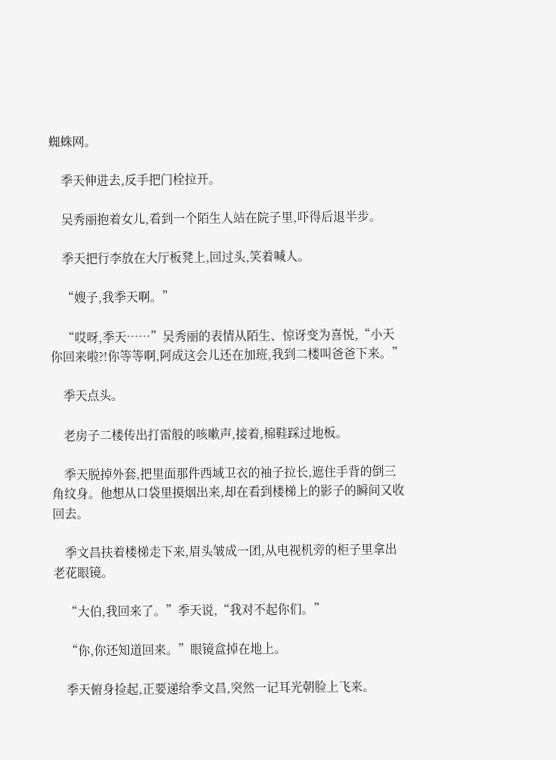蜘蛛网。

    季天伸进去,反手把门栓拉开。

    吴秀丽抱着女儿,看到一个陌生人站在院子里,吓得后退半步。

    季天把行李放在大厅板凳上,回过头,笑着喊人。

    “嫂子,我季天啊。”

    “哎呀,季天……”吴秀丽的表情从陌生、惊讶变为喜悦,“小天你回来啦?!你等等啊,阿成这会儿还在加班,我到二楼叫爸爸下来。”

    季天点头。

    老房子二楼传出打雷般的咳嗽声,接着,棉鞋踩过地板。

    季天脱掉外套,把里面那件西域卫衣的袖子拉长,遮住手背的倒三角纹身。他想从口袋里摸烟出来,却在看到楼梯上的影子的瞬间又收回去。

    季文昌扶着楼梯走下来,眉头皱成一团,从电视机旁的柜子里拿出老花眼镜。

    “大伯,我回来了。”季天说,“我对不起你们。”

    “你,你还知道回来。”眼镜盒掉在地上。

    季天俯身捡起,正要递给季文昌,突然一记耳光朝脸上飞来。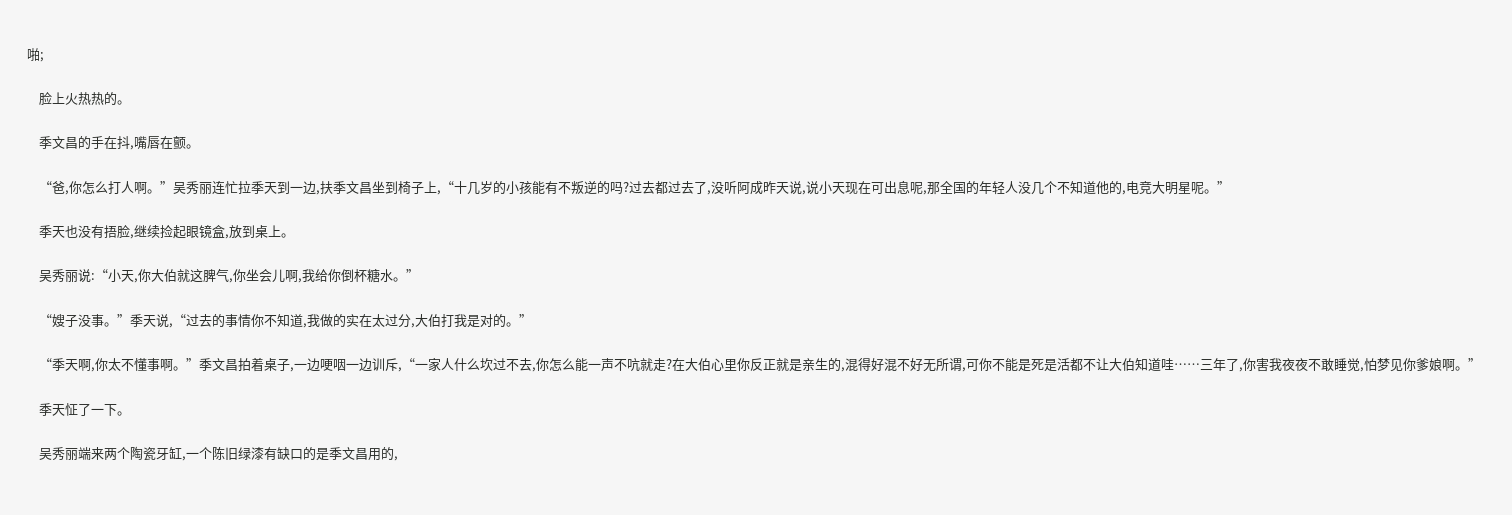啪;

    脸上火热热的。

    季文昌的手在抖,嘴唇在颤。

    “爸,你怎么打人啊。”吴秀丽连忙拉季天到一边,扶季文昌坐到椅子上,“十几岁的小孩能有不叛逆的吗?过去都过去了,没听阿成昨天说,说小天现在可出息呢,那全国的年轻人没几个不知道他的,电竞大明星呢。”

    季天也没有捂脸,继续捡起眼镜盒,放到桌上。

    吴秀丽说:“小天,你大伯就这脾气,你坐会儿啊,我给你倒杯糖水。”

    “嫂子没事。”季天说,“过去的事情你不知道,我做的实在太过分,大伯打我是对的。”

    “季天啊,你太不懂事啊。”季文昌拍着桌子,一边哽咽一边训斥,“一家人什么坎过不去,你怎么能一声不吭就走?在大伯心里你反正就是亲生的,混得好混不好无所谓,可你不能是死是活都不让大伯知道哇……三年了,你害我夜夜不敢睡觉,怕梦见你爹娘啊。”

    季天怔了一下。

    吴秀丽端来两个陶瓷牙缸,一个陈旧绿漆有缺口的是季文昌用的,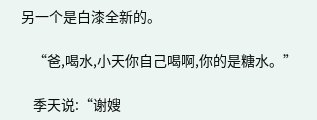另一个是白漆全新的。

    “爸,喝水,小天你自己喝啊,你的是糖水。”

    季天说:“谢嫂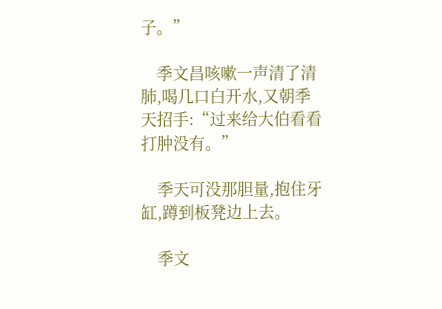子。”

    季文昌咳嗽一声清了清肺,喝几口白开水,又朝季天招手:“过来给大伯看看打肿没有。”

    季天可没那胆量,抱住牙缸,蹲到板凳边上去。

    季文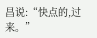昌说:“快点的,过来。”